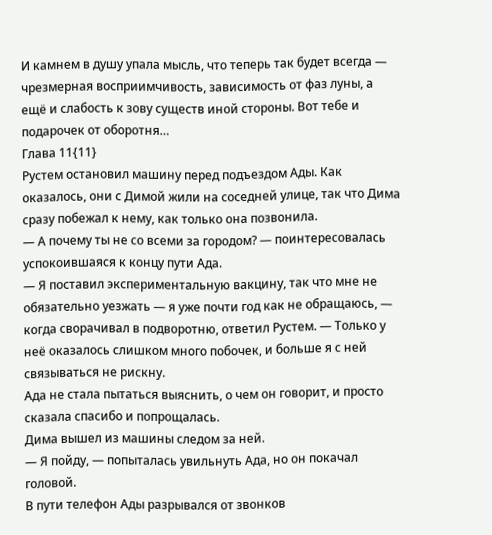И камнем в душу упала мысль, что теперь так будет всегда — чрезмерная восприимчивость, зависимость от фаз луны, а ещё и слабость к зову существ иной стороны. Вот тебе и подарочек от оборотня…
Глава 11{11}
Рустем остановил машину перед подъездом Ады. Как оказалось, они с Димой жили на соседней улице, так что Дима сразу побежал к нему, как только она позвонила.
— А почему ты не со всеми за городом? — поинтересовалась успокоившаяся к концу пути Ада.
— Я поставил экспериментальную вакцину, так что мне не обязательно уезжать — я уже почти год как не обращаюсь, — когда сворачивал в подворотню, ответил Рустем. — Только у неё оказалось слишком много побочек, и больше я с ней связываться не рискну.
Ада не стала пытаться выяснить, о чем он говорит, и просто сказала спасибо и попрощалась.
Дима вышел из машины следом за ней.
— Я пойду, — попыталась увильнуть Ада, но он покачал головой.
В пути телефон Ады разрывался от звонков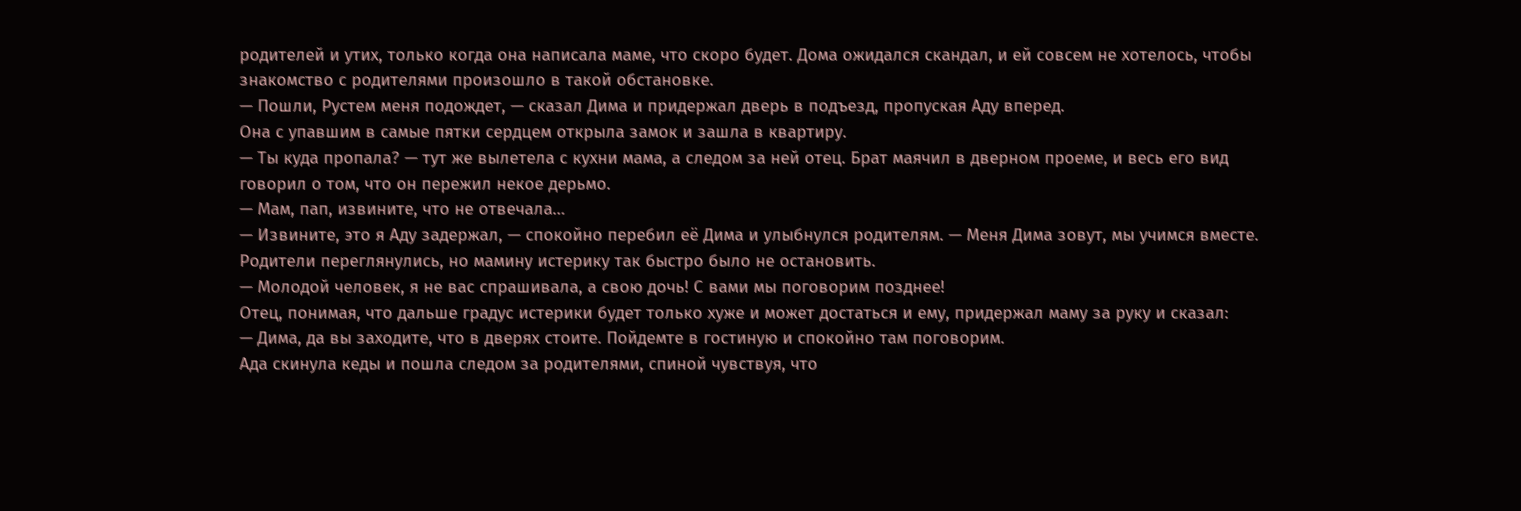родителей и утих, только когда она написала маме, что скоро будет. Дома ожидался скандал, и ей совсем не хотелось, чтобы знакомство с родителями произошло в такой обстановке.
— Пошли, Рустем меня подождет, — сказал Дима и придержал дверь в подъезд, пропуская Аду вперед.
Она с упавшим в самые пятки сердцем открыла замок и зашла в квартиру.
— Ты куда пропала? — тут же вылетела с кухни мама, а следом за ней отец. Брат маячил в дверном проеме, и весь его вид говорил о том, что он пережил некое дерьмо.
— Мам, пап, извините, что не отвечала…
— Извините, это я Аду задержал, — спокойно перебил её Дима и улыбнулся родителям. — Меня Дима зовут, мы учимся вместе.
Родители переглянулись, но мамину истерику так быстро было не остановить.
— Молодой человек, я не вас спрашивала, а свою дочь! С вами мы поговорим позднее!
Отец, понимая, что дальше градус истерики будет только хуже и может достаться и ему, придержал маму за руку и сказал:
— Дима, да вы заходите, что в дверях стоите. Пойдемте в гостиную и спокойно там поговорим.
Ада скинула кеды и пошла следом за родителями, спиной чувствуя, что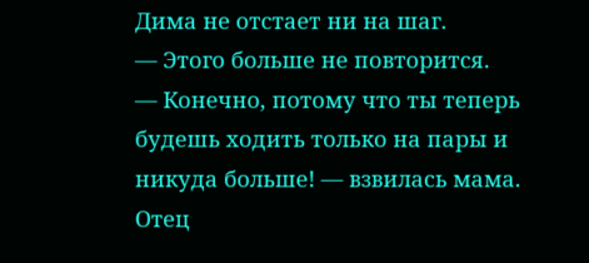Дима не отстает ни на шаг.
— Этого больше не повторится.
— Конечно, потому что ты теперь будешь ходить только на пары и никуда больше! — взвилась мама.
Отец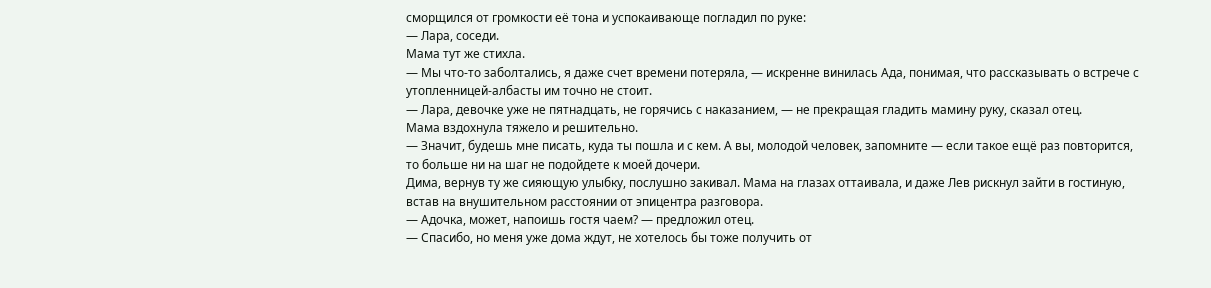сморщился от громкости её тона и успокаивающе погладил по руке:
— Лара, соседи.
Мама тут же стихла.
— Мы что-то заболтались, я даже счет времени потеряла, — искренне винилась Ада, понимая, что рассказывать о встрече с утопленницей-албасты им точно не стоит.
— Лара, девочке уже не пятнадцать, не горячись с наказанием, — не прекращая гладить мамину руку, сказал отец.
Мама вздохнула тяжело и решительно.
— Значит, будешь мне писать, куда ты пошла и с кем. А вы, молодой человек, запомните — если такое ещё раз повторится, то больше ни на шаг не подойдете к моей дочери.
Дима, вернув ту же сияющую улыбку, послушно закивал. Мама на глазах оттаивала, и даже Лев рискнул зайти в гостиную, встав на внушительном расстоянии от эпицентра разговора.
— Адочка, может, напоишь гостя чаем? — предложил отец.
— Спасибо, но меня уже дома ждут, не хотелось бы тоже получить от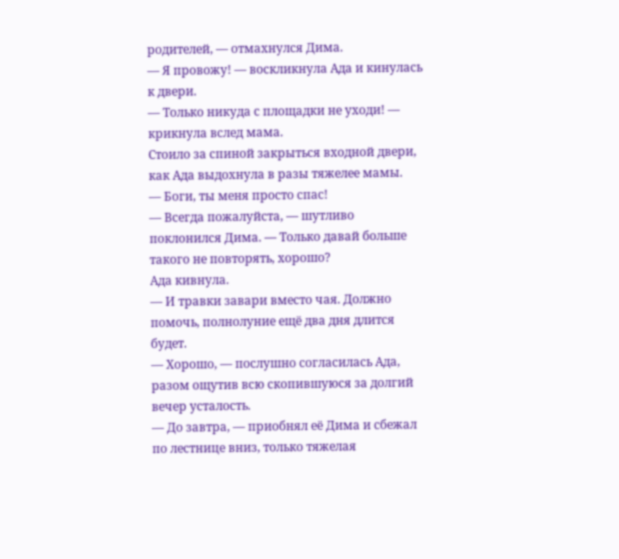родителей, — отмахнулся Дима.
— Я провожу! — воскликнула Ада и кинулась к двери.
— Только никуда с площадки не уходи! — крикнула вслед мама.
Стоило за спиной закрыться входной двери, как Ада выдохнула в разы тяжелее мамы.
— Боги, ты меня просто спас!
— Всегда пожалуйста, — шутливо поклонился Дима. — Только давай больше такого не повторять, хорошо?
Ада кивнула.
— И травки завари вместо чая. Должно помочь, полнолуние ещё два дня длится будет.
— Хорошо, — послушно согласилась Ада, разом ощутив всю скопившуюся за долгий вечер усталость.
— До завтра, — приобнял её Дима и сбежал по лестнице вниз, только тяжелая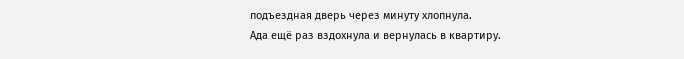подъездная дверь через минуту хлопнула.
Ада ещё раз вздохнула и вернулась в квартиру.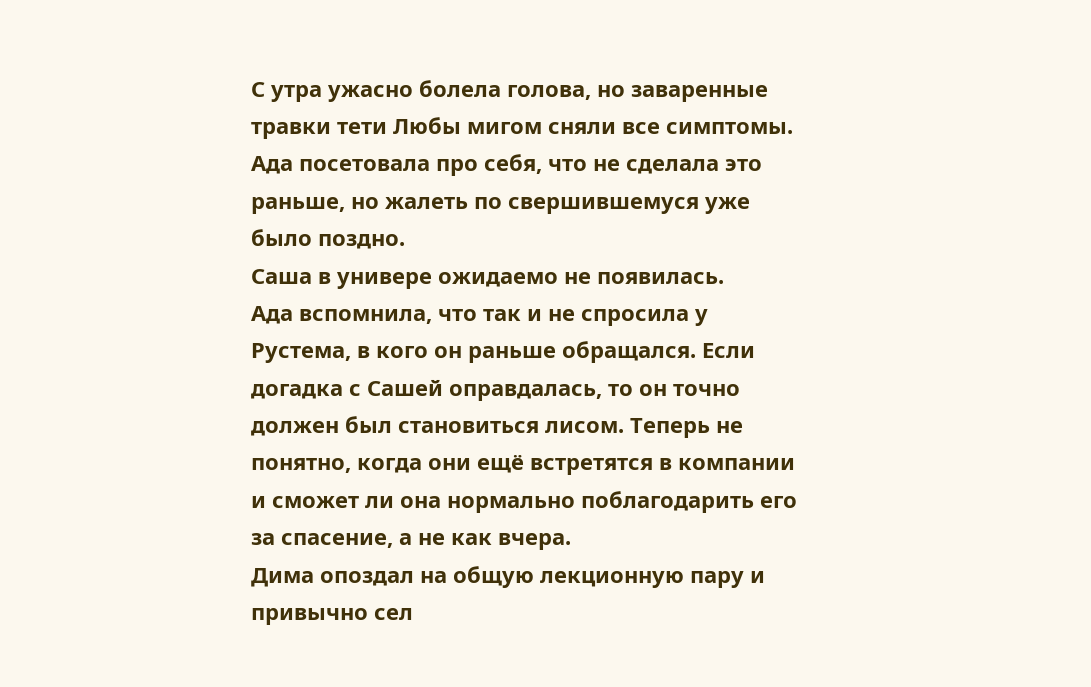С утра ужасно болела голова, но заваренные травки тети Любы мигом сняли все симптомы. Ада посетовала про себя, что не сделала это раньше, но жалеть по свершившемуся уже было поздно.
Саша в универе ожидаемо не появилась.
Ада вспомнила, что так и не спросила у Рустема, в кого он раньше обращался. Если догадка с Сашей оправдалась, то он точно должен был становиться лисом. Теперь не понятно, когда они ещё встретятся в компании и сможет ли она нормально поблагодарить его за спасение, а не как вчера.
Дима опоздал на общую лекционную пару и привычно сел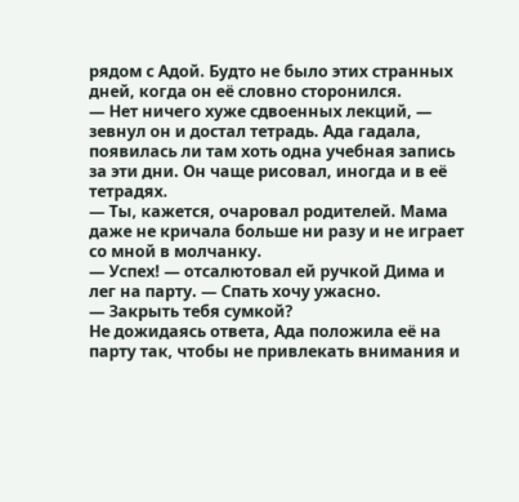рядом с Адой. Будто не было этих странных дней, когда он её словно сторонился.
— Нет ничего хуже сдвоенных лекций, — зевнул он и достал тетрадь. Ада гадала, появилась ли там хоть одна учебная запись за эти дни. Он чаще рисовал, иногда и в её тетрадях.
— Ты, кажется, очаровал родителей. Мама даже не кричала больше ни разу и не играет со мной в молчанку.
— Успех! — отсалютовал ей ручкой Дима и лег на парту. — Спать хочу ужасно.
— Закрыть тебя сумкой?
Не дожидаясь ответа, Ада положила её на парту так, чтобы не привлекать внимания и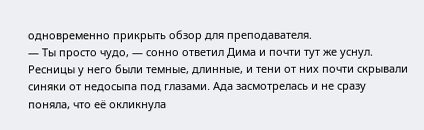одновременно прикрыть обзор для преподавателя.
— Ты просто чудо, — сонно ответил Дима и почти тут же уснул.
Ресницы у него были темные, длинные, и тени от них почти скрывали синяки от недосыпа под глазами. Ада засмотрелась и не сразу поняла, что её окликнула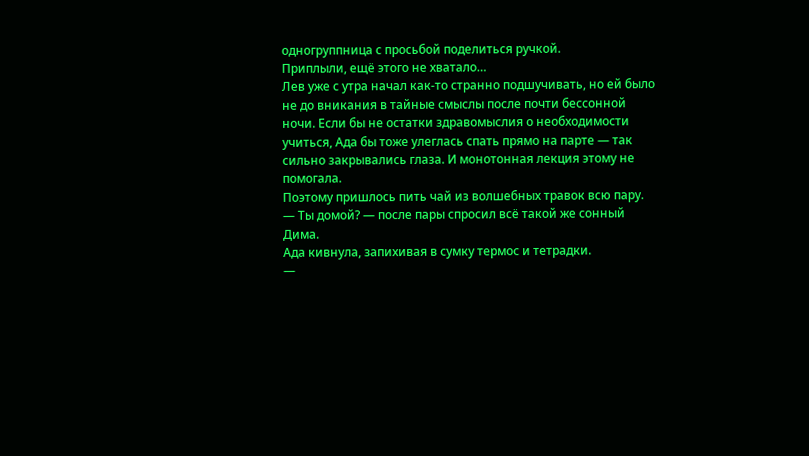одногруппница с просьбой поделиться ручкой.
Приплыли, ещё этого не хватало…
Лев уже с утра начал как-то странно подшучивать, но ей было не до вникания в тайные смыслы после почти бессонной ночи. Если бы не остатки здравомыслия о необходимости учиться, Ада бы тоже улеглась спать прямо на парте — так сильно закрывались глаза. И монотонная лекция этому не помогала.
Поэтому пришлось пить чай из волшебных травок всю пару.
— Ты домой? — после пары спросил всё такой же сонный Дима.
Ада кивнула, запихивая в сумку термос и тетрадки.
—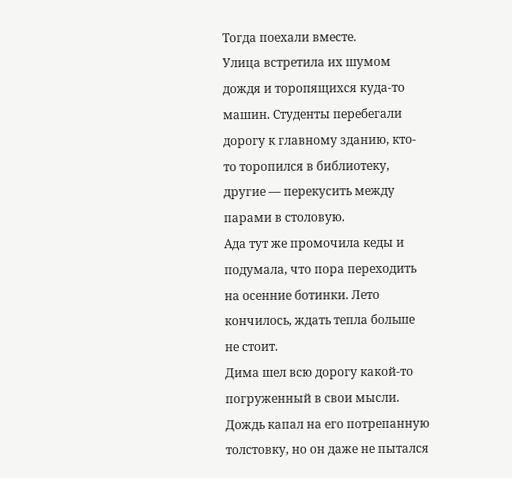Тогда поехали вместе.
Улица встретила их шумом дождя и торопящихся куда-то машин. Студенты перебегали дорогу к главному зданию, кто-то торопился в библиотеку, другие — перекусить между парами в столовую.
Ада тут же промочила кеды и подумала, что пора переходить на осенние ботинки. Лето кончилось, ждать тепла больше не стоит.
Дима шел всю дорогу какой-то погруженный в свои мысли. Дождь капал на его потрепанную толстовку, но он даже не пытался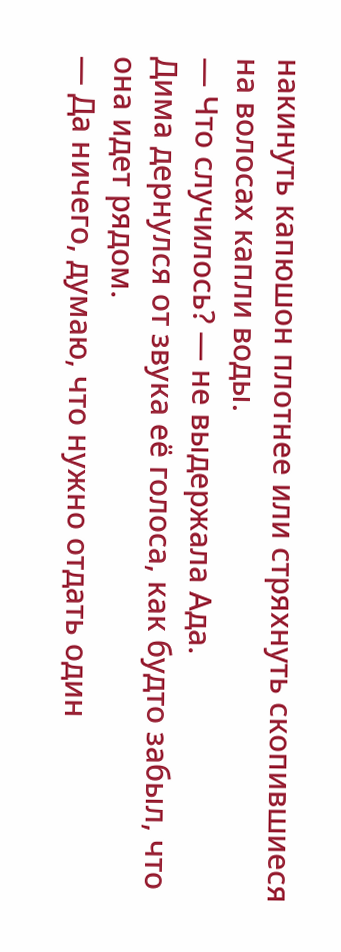накинуть капюшон плотнее или стряхнуть скопившиеся на волосах капли воды.
— Что случилось? — не выдержала Ада.
Дима дернулся от звука её голоса, как будто забыл, что она идет рядом.
— Да ничего, думаю, что нужно отдать один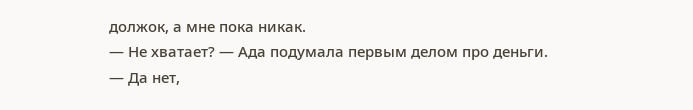должок, а мне пока никак.
— Не хватает? — Ада подумала первым делом про деньги.
— Да нет,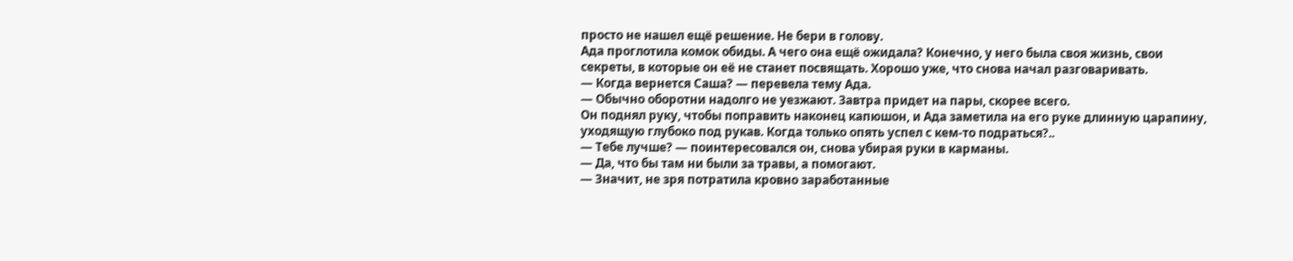просто не нашел ещё решение. Не бери в голову.
Ада проглотила комок обиды. А чего она ещё ожидала? Конечно, у него была своя жизнь, свои секреты, в которые он её не станет посвящать. Хорошо уже, что снова начал разговаривать.
— Когда вернется Саша? — перевела тему Ада.
— Обычно оборотни надолго не уезжают. Завтра придет на пары, скорее всего.
Он поднял руку, чтобы поправить наконец капюшон, и Ада заметила на его руке длинную царапину, уходящую глубоко под рукав. Когда только опять успел с кем-то подраться?..
— Тебе лучше? — поинтересовался он, снова убирая руки в карманы.
— Да, что бы там ни были за травы, а помогают.
— Значит, не зря потратила кровно заработанные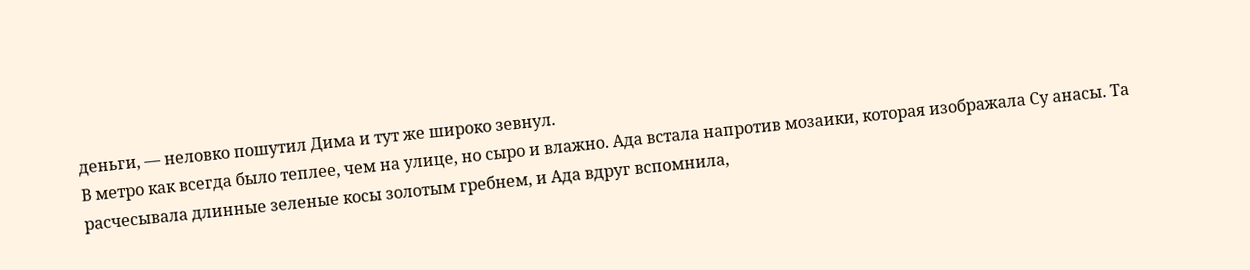деньги, — неловко пошутил Дима и тут же широко зевнул.
В метро как всегда было теплее, чем на улице, но сыро и влажно. Ада встала напротив мозаики, которая изображала Су анасы. Та расчесывала длинные зеленые косы золотым гребнем, и Ада вдруг вспомнила,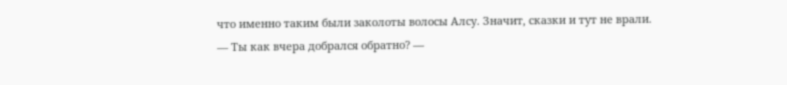что именно таким были заколоты волосы Алсу. Значит, сказки и тут не врали.
— Ты как вчера добрался обратно? —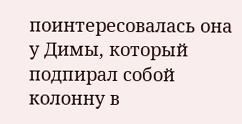поинтересовалась она у Димы, который подпирал собой колонну в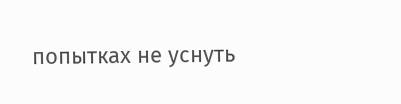попытках не уснуть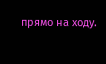прямо на ходу.